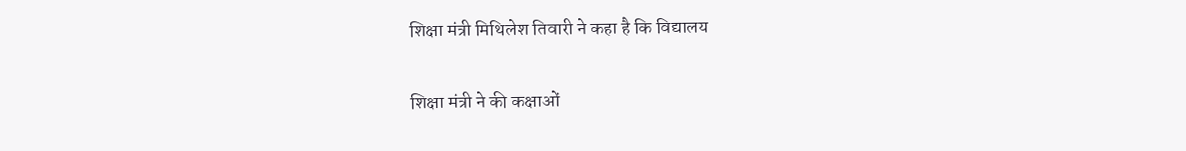शिक्षा मंत्री मिथिलेश तिवारी ने कहा है कि विद्यालय

शिक्षा मंत्री ने की कक्षाओं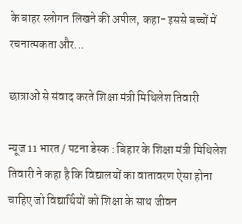के बाहर स्लोगन लिखने की अपील, कहा- इससे बच्चों में रचनात्मकता और...

छात्राओं से संवाद करते शिक्षा मंत्री मिथिलेश तिवारी

न्यूज 11 भारत / पटना डेस्क : बिहार के शिक्षा मंत्री मिथिलेश तिवारी ने कहा है कि विद्यालयों का वातावरण ऐसा होना चाहिए जो विद्यार्थियों को शिक्षा के साथ जीवन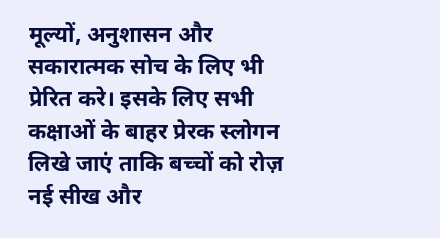मूल्यों, अनुशासन और सकारात्मक सोच के लिए भी प्रेरित करे। इसके लिए सभी कक्षाओं के बाहर प्रेरक स्लोगन लिखे जाएं ताकि बच्चों को रोज़ नई सीख और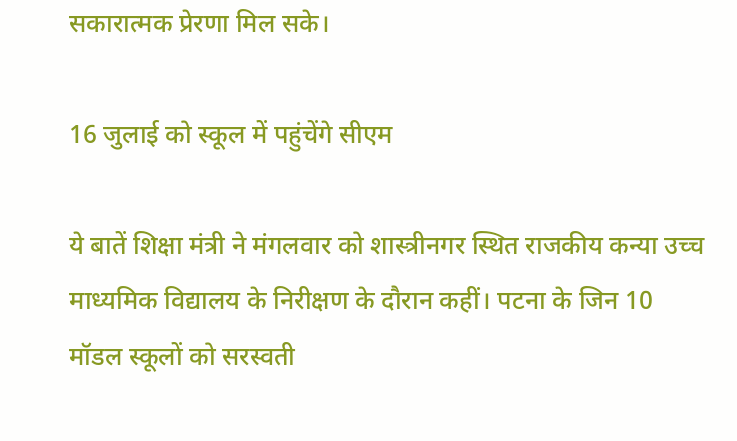सकारात्मक प्रेरणा मिल सके।

16 जुलाई को स्कूल में पहुंचेंगे सीएम

ये बातें शिक्षा मंत्री ने मंगलवार को शास्त्रीनगर स्थित राजकीय कन्या उच्च माध्यमिक विद्यालय के निरीक्षण के दौरान कहीं। पटना के जिन 10 मॉडल स्कूलों को सरस्वती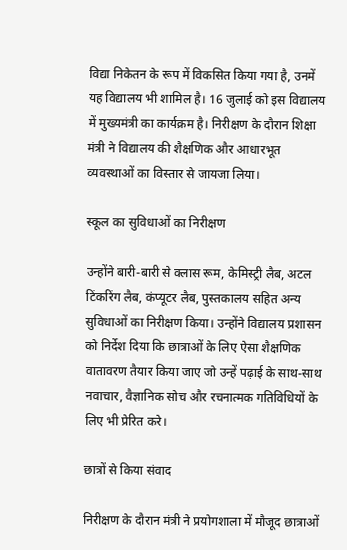विद्या निकेतन के रूप में विकसित किया गया है, उनमें यह विद्यालय भी शामिल है। 16 जुलाई को इस विद्यालय में मुख्यमंत्री का कार्यक्रम है। निरीक्षण के दौरान शिक्षा मंत्री ने विद्यालय की शैक्षणिक और आधारभूत व्यवस्थाओं का विस्तार से जायजा लिया।

स्कूल का सुविधाओं का निरीक्षण

उन्होंने बारी-बारी से क्लास रूम, केमिस्ट्री लैब, अटल टिंकरिंग लैब, कंप्यूटर लैब, पुस्तकालय सहित अन्य सुविधाओं का निरीक्षण किया। उन्होंने विद्यालय प्रशासन को निर्देश दिया कि छात्राओं के लिए ऐसा शैक्षणिक वातावरण तैयार किया जाए जो उन्हें पढ़ाई के साथ-साथ नवाचार, वैज्ञानिक सोच और रचनात्मक गतिविधियों के लिए भी प्रेरित करे।

छात्रों से किया संवाद

निरीक्षण के दौरान मंत्री ने प्रयोगशाला में मौजूद छात्राओं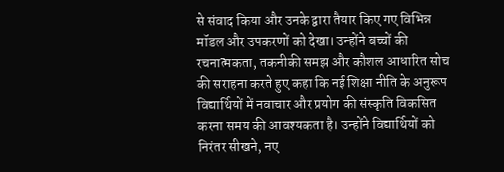से संवाद किया और उनके द्वारा तैयार किए गए विभिन्न मॉडल और उपकरणों को देखा। उन्होंने बच्चों की रचनात्मकता, तकनीकी समझ और कौशल आधारित सोच की सराहना करते हुए कहा कि नई शिक्षा नीति के अनुरूप विद्यार्थियों में नवाचार और प्रयोग की संस्कृति विकसित करना समय की आवश्यकता है। उन्होंने विद्यार्थियों को निरंतर सीखने, नए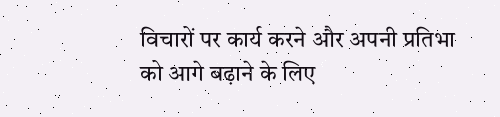विचारों पर कार्य करने और अपनी प्रतिभा को आगे बढ़ाने के लिए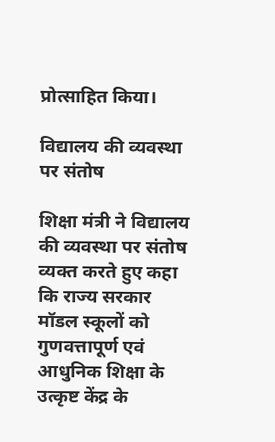प्रोत्साहित किया।

विद्यालय की व्यवस्था पर संतोष

शिक्षा मंत्री ने विद्यालय की व्यवस्था पर संतोष व्यक्त करते हुए कहा कि राज्य सरकार मॉडल स्कूलों को गुणवत्तापूर्ण एवं आधुनिक शिक्षा के उत्कृष्ट केंद्र के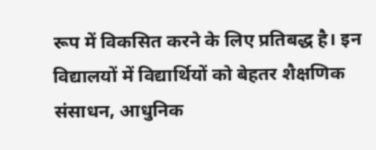रूप में विकसित करने के लिए प्रतिबद्ध है। इन विद्यालयों में विद्यार्थियों को बेहतर शैक्षणिक संसाधन, आधुनिक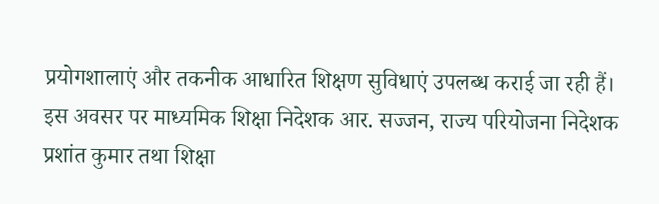प्रयोगशालाएं और तकनीक आधारित शिक्षण सुविधाएं उपलब्ध कराई जा रही हैं। इस अवसर पर माध्यमिक शिक्षा निदेशक आर. सज्जन, राज्य परियोजना निदेशक प्रशांत कुमार तथा शिक्षा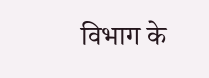विभाग के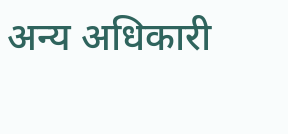अन्य अधिकारी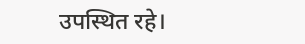उपस्थित रहे।